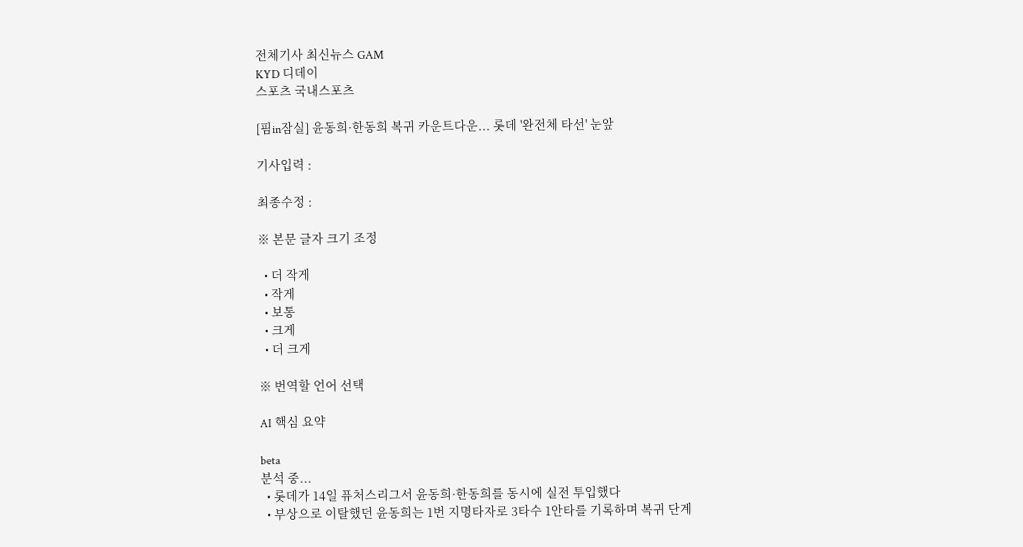전체기사 최신뉴스 GAM
KYD 디데이
스포츠 국내스포츠

[핌in잠실] 윤동희·한동희 복귀 카운트다운... 롯데 '완전체 타선' 눈앞

기사입력 :

최종수정 :

※ 본문 글자 크기 조정

  • 더 작게
  • 작게
  • 보통
  • 크게
  • 더 크게

※ 번역할 언어 선택

AI 핵심 요약

beta
분석 중...
  • 롯데가 14일 퓨처스리그서 윤동희·한동희를 동시에 실전 투입했다
  • 부상으로 이탈했던 윤동희는 1번 지명타자로 3타수 1안타를 기록하며 복귀 단계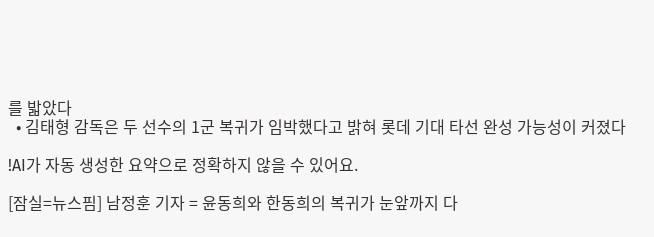를 밟았다
  • 김태형 감독은 두 선수의 1군 복귀가 임박했다고 밝혀 롯데 기대 타선 완성 가능성이 커졌다

!AI가 자동 생성한 요약으로 정확하지 않을 수 있어요.

[잠실=뉴스핌] 남정훈 기자 = 윤동희와 한동희의 복귀가 눈앞까지 다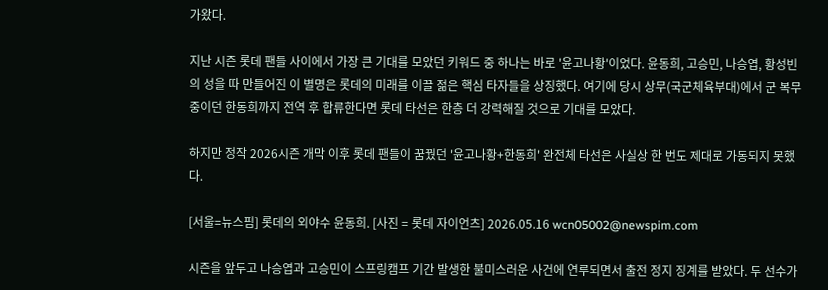가왔다.

지난 시즌 롯데 팬들 사이에서 가장 큰 기대를 모았던 키워드 중 하나는 바로 '윤고나황'이었다. 윤동희, 고승민, 나승엽, 황성빈의 성을 따 만들어진 이 별명은 롯데의 미래를 이끌 젊은 핵심 타자들을 상징했다. 여기에 당시 상무(국군체육부대)에서 군 복무 중이던 한동희까지 전역 후 합류한다면 롯데 타선은 한층 더 강력해질 것으로 기대를 모았다.

하지만 정작 2026시즌 개막 이후 롯데 팬들이 꿈꿨던 '윤고나황+한동희' 완전체 타선은 사실상 한 번도 제대로 가동되지 못했다.

[서울=뉴스핌] 롯데의 외야수 윤동희. [사진 = 롯데 자이언츠] 2026.05.16 wcn05002@newspim.com

시즌을 앞두고 나승엽과 고승민이 스프링캠프 기간 발생한 불미스러운 사건에 연루되면서 출전 정지 징계를 받았다. 두 선수가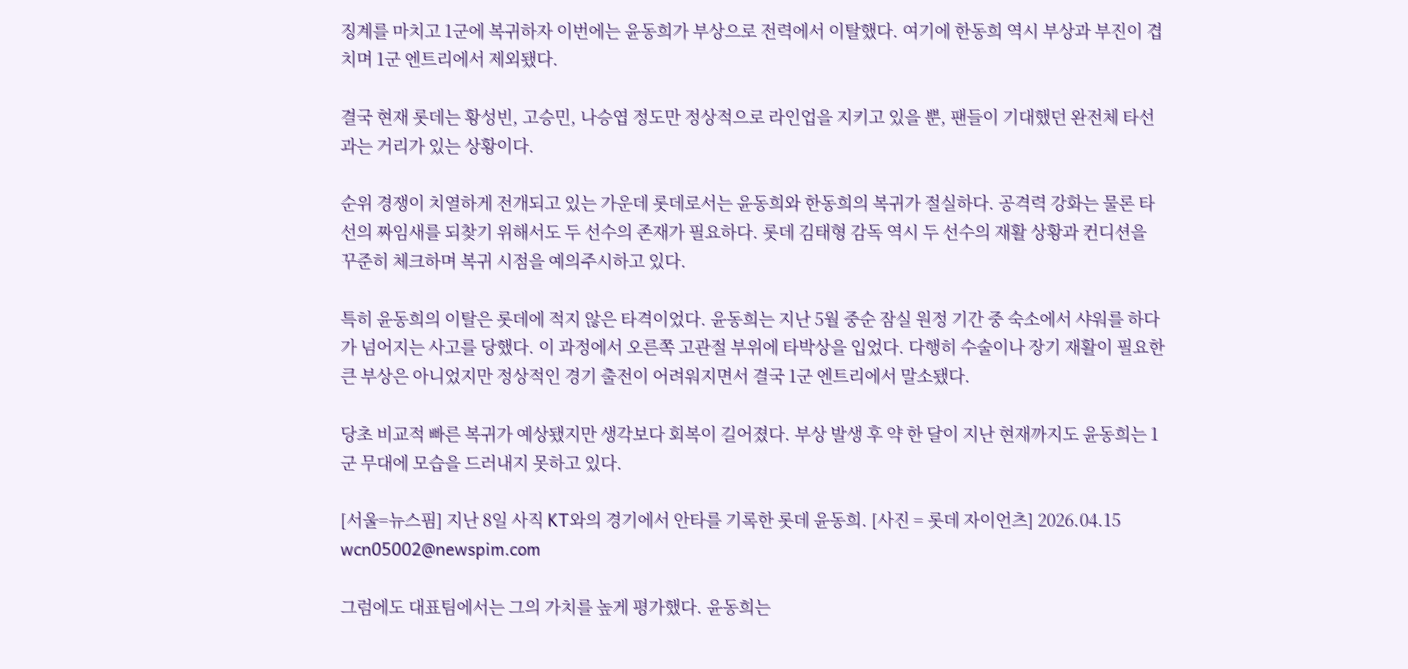징계를 마치고 1군에 복귀하자 이번에는 윤동희가 부상으로 전력에서 이탈했다. 여기에 한동희 역시 부상과 부진이 겹치며 1군 엔트리에서 제외됐다.

결국 현재 롯데는 황성빈, 고승민, 나승엽 정도만 정상적으로 라인업을 지키고 있을 뿐, 팬들이 기대했던 완전체 타선과는 거리가 있는 상황이다.

순위 경쟁이 치열하게 전개되고 있는 가운데 롯데로서는 윤동희와 한동희의 복귀가 절실하다. 공격력 강화는 물론 타선의 짜임새를 되찾기 위해서도 두 선수의 존재가 필요하다. 롯데 김태형 감독 역시 두 선수의 재활 상황과 컨디션을 꾸준히 체크하며 복귀 시점을 예의주시하고 있다.

특히 윤동희의 이탈은 롯데에 적지 않은 타격이었다. 윤동희는 지난 5월 중순 잠실 원정 기간 중 숙소에서 샤워를 하다가 넘어지는 사고를 당했다. 이 과정에서 오른쪽 고관절 부위에 타박상을 입었다. 다행히 수술이나 장기 재활이 필요한 큰 부상은 아니었지만 정상적인 경기 출전이 어려워지면서 결국 1군 엔트리에서 말소됐다.

당초 비교적 빠른 복귀가 예상됐지만 생각보다 회복이 길어졌다. 부상 발생 후 약 한 달이 지난 현재까지도 윤동희는 1군 무대에 모습을 드러내지 못하고 있다.

[서울=뉴스핌] 지난 8일 사직 KT와의 경기에서 안타를 기록한 롯데 윤동희. [사진 = 롯데 자이언츠] 2026.04.15 wcn05002@newspim.com

그럼에도 대표팀에서는 그의 가치를 높게 평가했다. 윤동희는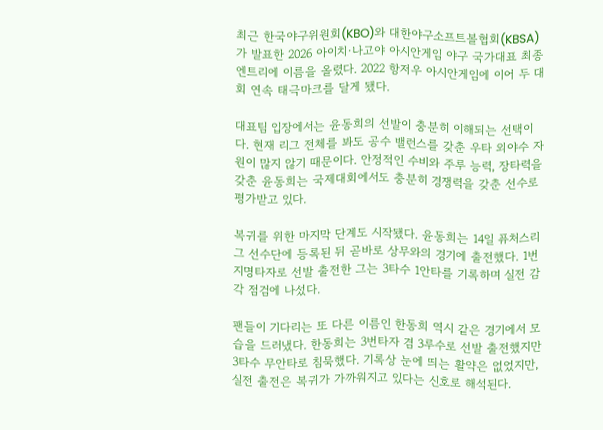최근 한국야구위원회(KBO)와 대한야구소프트볼협회(KBSA)가 발표한 2026 아이치·나고야 아시안게임 야구 국가대표 최종 엔트리에 이름을 올렸다. 2022 항저우 아시안게임에 이어 두 대회 연속 태극마크를 달게 됐다.

대표팀 입장에서는 윤동희의 선발이 충분히 이해되는 선택이다. 현재 리그 전체를 봐도 공수 밸런스를 갖춘 우타 외야수 자원이 많지 않기 때문이다. 안정적인 수비와 주루 능력, 장타력을 갖춘 윤동희는 국제대회에서도 충분히 경쟁력을 갖춘 선수로 평가받고 있다.

복귀를 위한 마지막 단계도 시작됐다. 윤동희는 14일 퓨처스리그 선수단에 등록된 뒤 곧바로 상무와의 경기에 출전했다. 1번 지명타자로 선발 출전한 그는 3타수 1안타를 기록하며 실전 감각 점검에 나섰다.

팬들이 기다리는 또 다른 이름인 한동희 역시 같은 경기에서 모습을 드러냈다. 한동희는 3번타자 겸 3루수로 선발 출전했지만 3타수 무안타로 침묵했다. 기록상 눈에 띄는 활약은 없었지만, 실전 출전은 복귀가 가까워지고 있다는 신호로 해석된다.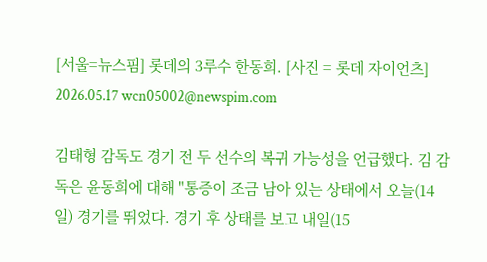[서울=뉴스핌] 롯데의 3루수 한동희. [사진 = 롯데 자이언츠] 2026.05.17 wcn05002@newspim.com

김태형 감독도 경기 전 두 선수의 복귀 가능성을 언급했다. 김 감독은 윤동희에 대해 "통증이 조금 남아 있는 상태에서 오늘(14일) 경기를 뛰었다. 경기 후 상태를 보고 내일(15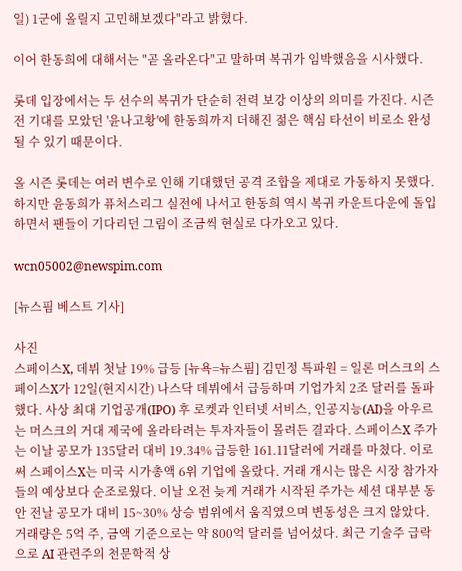일) 1군에 올릴지 고민해보겠다"라고 밝혔다.

이어 한동희에 대해서는 "곧 올라온다"고 말하며 복귀가 임박했음을 시사했다.

롯데 입장에서는 두 선수의 복귀가 단순히 전력 보강 이상의 의미를 가진다. 시즌 전 기대를 모았던 '윤나고황'에 한동희까지 더해진 젊은 핵심 타선이 비로소 완성될 수 있기 때문이다.

올 시즌 롯데는 여러 변수로 인해 기대했던 공격 조합을 제대로 가동하지 못했다. 하지만 윤동희가 퓨처스리그 실전에 나서고 한동희 역시 복귀 카운트다운에 돌입하면서 팬들이 기다리던 그림이 조금씩 현실로 다가오고 있다.

wcn05002@newspim.com

[뉴스핌 베스트 기사]

사진
스페이스X, 데뷔 첫날 19% 급등 [뉴욕=뉴스핌] 김민정 특파원 = 일론 머스크의 스페이스X가 12일(현지시간) 나스닥 데뷔에서 급등하며 기업가치 2조 달러를 돌파했다. 사상 최대 기업공개(IPO) 후 로켓과 인터넷 서비스, 인공지능(AI)을 아우르는 머스크의 거대 제국에 올라타려는 투자자들이 몰려든 결과다. 스페이스X 주가는 이날 공모가 135달러 대비 19.34% 급등한 161.11달러에 거래를 마쳤다. 이로써 스페이스X는 미국 시가총액 6위 기업에 올랐다. 거래 개시는 많은 시장 참가자들의 예상보다 순조로웠다. 이날 오전 늦게 거래가 시작된 주가는 세션 대부분 동안 전날 공모가 대비 15~30% 상승 범위에서 움직였으며 변동성은 크지 않았다. 거래량은 5억 주, 금액 기준으로는 약 800억 달러를 넘어섰다. 최근 기술주 급락으로 AI 관련주의 천문학적 상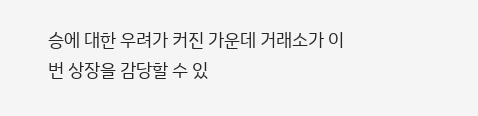승에 대한 우려가 커진 가운데 거래소가 이번 상장을 감당할 수 있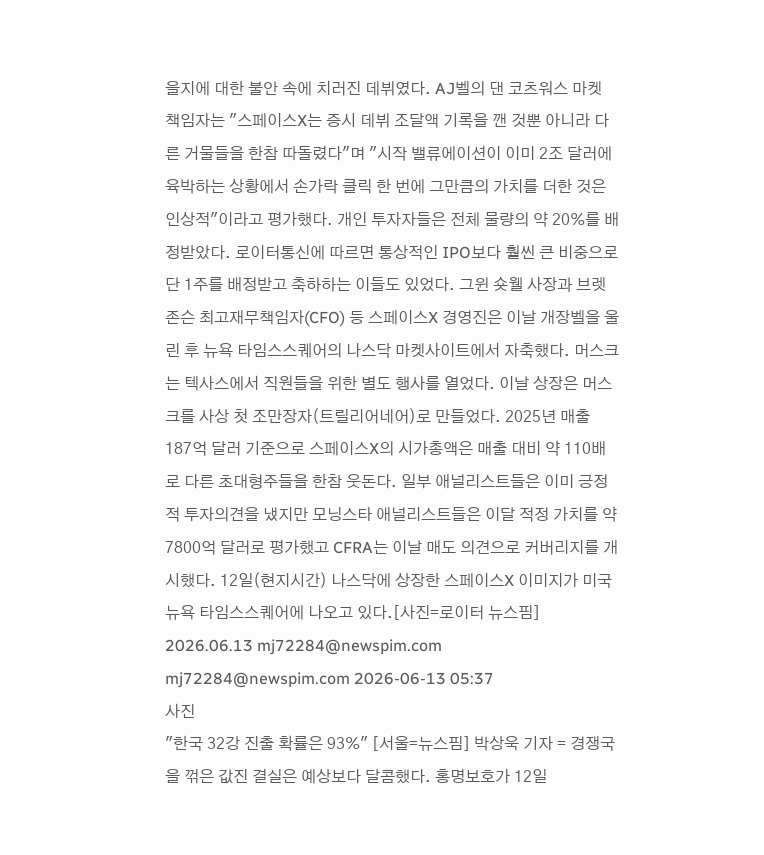을지에 대한 불안 속에 치러진 데뷔였다. AJ벨의 댄 코츠워스 마켓 책임자는 "스페이스X는 증시 데뷔 조달액 기록을 깬 것뿐 아니라 다른 거물들을 한참 따돌렸다"며 "시작 밸류에이션이 이미 2조 달러에 육박하는 상황에서 손가락 클릭 한 번에 그만큼의 가치를 더한 것은 인상적"이라고 평가했다. 개인 투자자들은 전체 물량의 약 20%를 배정받았다. 로이터통신에 따르면 통상적인 IPO보다 훨씬 큰 비중으로 단 1주를 배정받고 축하하는 이들도 있었다. 그윈 숏웰 사장과 브렛 존슨 최고재무책임자(CFO) 등 스페이스X 경영진은 이날 개장벨을 울린 후 뉴욕 타임스스퀘어의 나스닥 마켓사이트에서 자축했다. 머스크는 텍사스에서 직원들을 위한 별도 행사를 열었다. 이날 상장은 머스크를 사상 첫 조만장자(트릴리어네어)로 만들었다. 2025년 매출 187억 달러 기준으로 스페이스X의 시가총액은 매출 대비 약 110배로 다른 초대형주들을 한참 웃돈다. 일부 애널리스트들은 이미 긍정적 투자의견을 냈지만 모닝스타 애널리스트들은 이달 적정 가치를 약 7800억 달러로 평가했고 CFRA는 이날 매도 의견으로 커버리지를 개시했다. 12일(현지시간) 나스닥에 상장한 스페이스X 이미지가 미국 뉴욕 타임스스퀘어에 나오고 있다.[사진=로이터 뉴스핌] 2026.06.13 mj72284@newspim.com   mj72284@newspim.com 2026-06-13 05:37
사진
"한국 32강 진출 확률은 93%" [서울=뉴스핌] 박상욱 기자 = 경쟁국을 꺾은 값진 결실은 예상보다 달콤했다. 홍명보호가 12일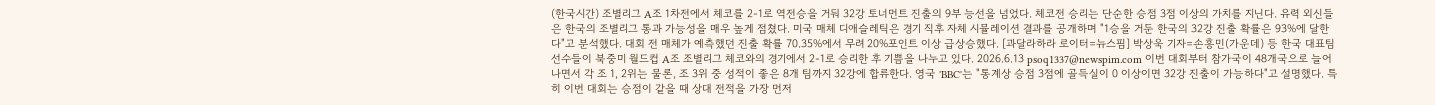(한국시간) 조별리그 A조 1차전에서 체코를 2-1로 역전승을 거둬 32강 토너먼트 진출의 9부 능선을 넘었다. 체코전 승리는 단순한 승점 3점 이상의 가치를 지닌다. 유력 외신들은 한국의 조별리그 통과 가능성을 매우 높게 점쳤다. 미국 매체 디애슬레틱은 경기 직후 자체 시뮬레이션 결과를 공개하며 "1승을 거둔 한국의 32강 진출 확률은 93%에 달한다"고 분석했다. 대회 전 매체가 예측했던 진출 확률 70.35%에서 무려 20%포인트 이상 급상승했다. [과달라하라 로이터=뉴스핌] 박상욱 기자=손흥민(가운데) 등 한국 대표팀 선수들이 북중미 월드컵 A조 조별리그 체코와의 경기에서 2-1로 승리한 후 기쁨을 나누고 있다. 2026.6.13 psoq1337@newspim.com 이번 대회부터 참가국이 48개국으로 늘어나면서 각 조 1, 2위는 물론, 조 3위 중 성적이 좋은 8개 팀까지 32강에 합류한다. 영국 'BBC'는 "통계상 승점 3점에 골득실이 0 이상이면 32강 진출이 가능하다"고 설명했다. 특히 이번 대회는 승점이 같을 때 상대 전적을 가장 먼저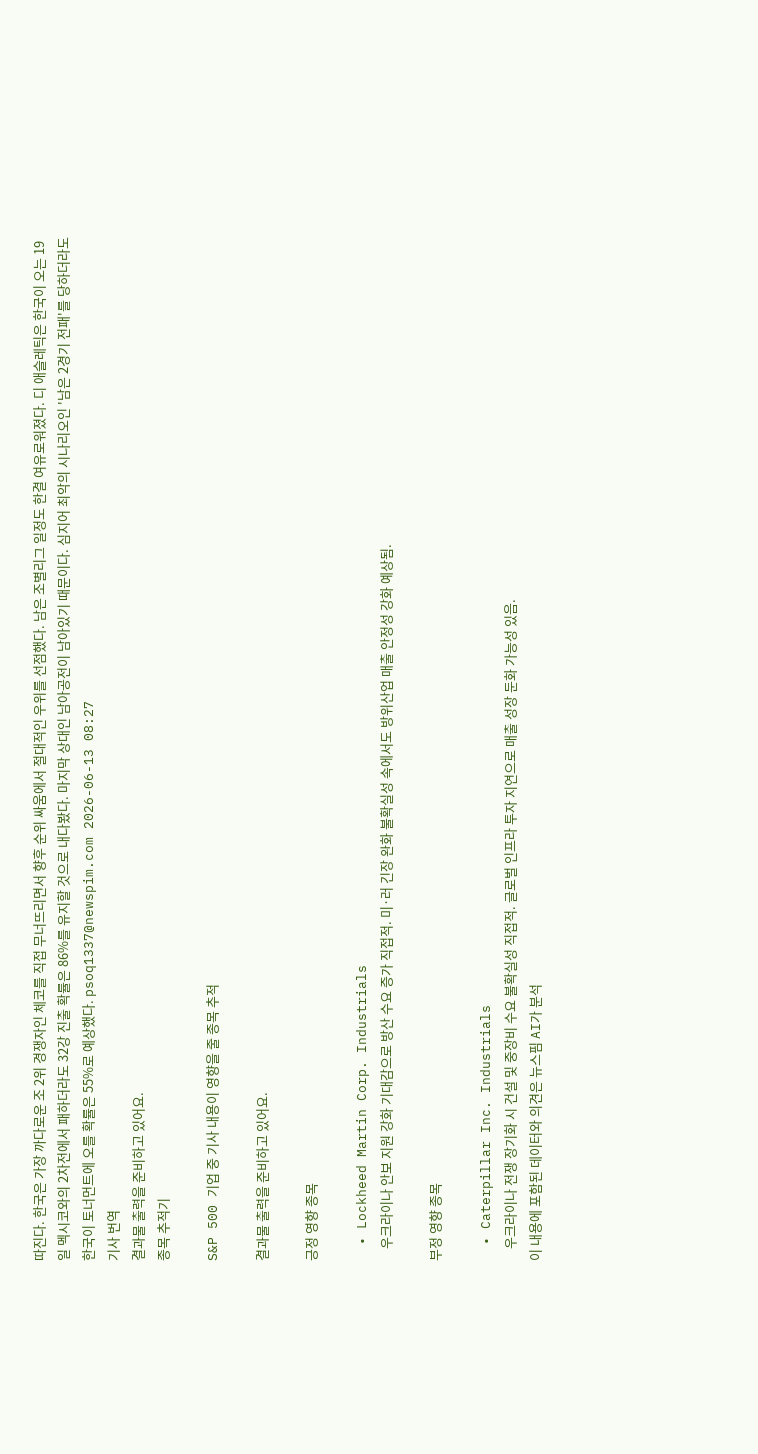따진다. 한국은 가장 까다로운 조 2위 경쟁자인 체코를 직접 무너뜨리면서 향후 순위 싸움에서 절대적인 우위를 선점했다. 남은 조별리그 일정도 한결 여유로워졌다. 디 애슬레틱은 한국이 오는 19일 멕시코와의 2차전에서 패하더라도 32강 진출 확률은 86%를 유지할 것으로 내다봤다. 마지막 상대인 남아공전이 남아있기 때문이다. 심지어 최악의 시나리오인 '남은 2경기 전패'를 당하더라도 한국이 토너먼트에 오를 확률은 55%로 예상했다. psoq1337@newspim.com 2026-06-13 08:27
기사 번역
결과물 출력을 준비하고 있어요.
종목 추적기

S&P 500 기업 중 기사 내용이 영향을 줄 종목 추적

결과물 출력을 준비하고 있어요.

긍정 영향 종목

  • Lockheed Martin Corp. Industrials
    우크라이나 안보 지원 강화 기대감으로 방산 수요 증가 직접적. 미·러 긴장 완화 불확실성 속에서도 방위산업 매출 안정성 강화 예상됨.

부정 영향 종목

  • Caterpillar Inc. Industrials
    우크라이나 전쟁 장기화 시 건설 및 중장비 수요 불확실성 직접적. 글로벌 인프라 투자 지연으로 매출 성장 둔화 가능성 있음.
이 내용에 포함된 데이터와 의견은 뉴스핌 AI가 분석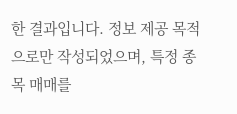한 결과입니다. 정보 제공 목적으로만 작성되었으며, 특정 종목 매매를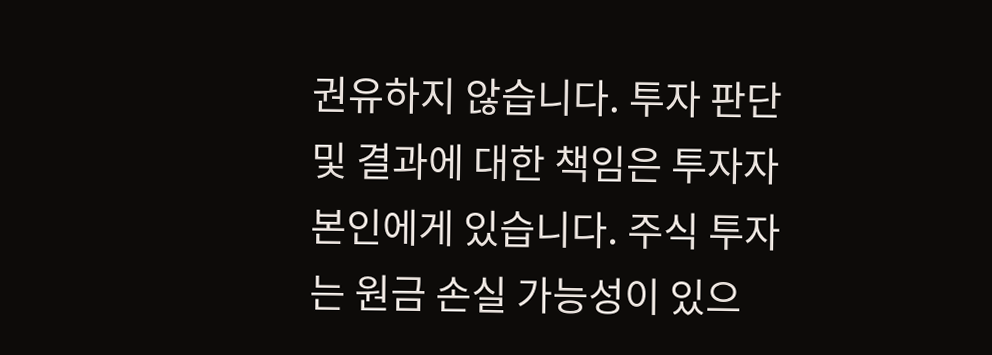권유하지 않습니다. 투자 판단 및 결과에 대한 책임은 투자자 본인에게 있습니다. 주식 투자는 원금 손실 가능성이 있으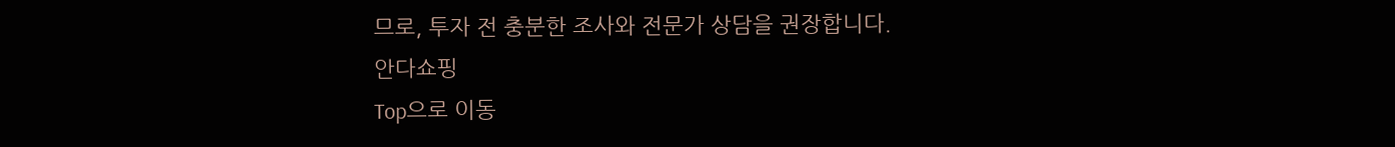므로, 투자 전 충분한 조사와 전문가 상담을 권장합니다.
안다쇼핑
Top으로 이동